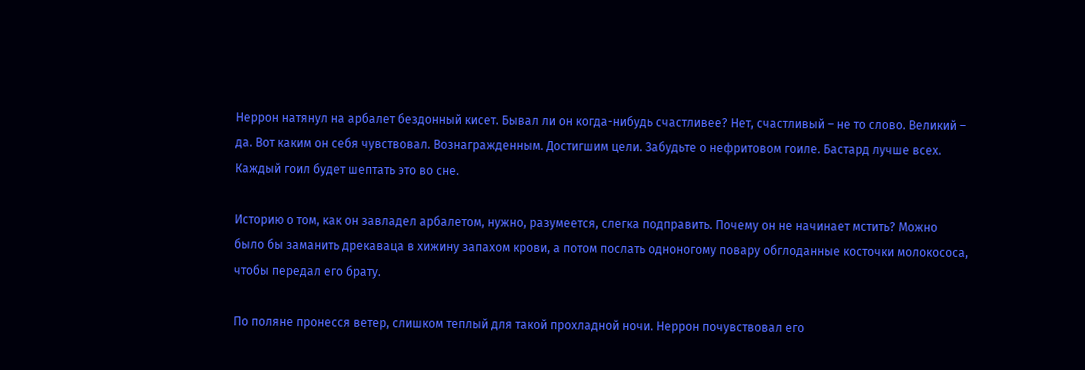Неррон натянул на арбалет бездонный кисет. Бывал ли он когда-нибудь счастливее? Нет, счастливый – не то слово. Великий – да. Вот каким он себя чувствовал. Вознагражденным. Достигшим цели. Забудьте о нефритовом гоиле. Бастард лучше всех. Каждый гоил будет шептать это во сне.

Историю о том, как он завладел арбалетом, нужно, разумеется, слегка подправить. Почему он не начинает мстить? Можно было бы заманить дрекаваца в хижину запахом крови, а потом послать одноногому повару обглоданные косточки молокососа, чтобы передал его брату.

По поляне пронесся ветер, слишком теплый для такой прохладной ночи. Неррон почувствовал его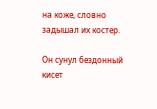на коже, словно задышал их костер.

Он сунул бездонный кисет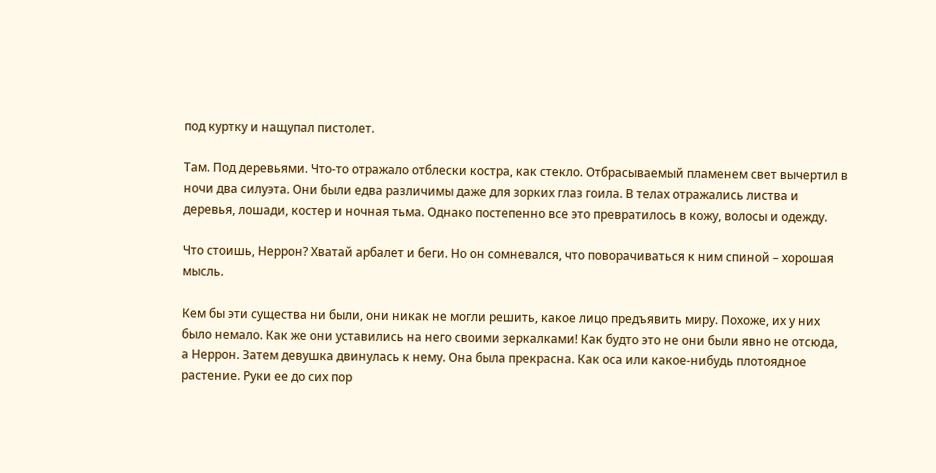под куртку и нащупал пистолет.

Там. Под деревьями. Что-то отражало отблески костра, как стекло. Отбрасываемый пламенем свет вычертил в ночи два силуэта. Они были едва различимы даже для зорких глаз гоила. В телах отражались листва и деревья, лошади, костер и ночная тьма. Однако постепенно все это превратилось в кожу, волосы и одежду.

Что стоишь, Неррон? Хватай арбалет и беги. Но он сомневался, что поворачиваться к ним спиной – хорошая мысль.

Кем бы эти существа ни были, они никак не могли решить, какое лицо предъявить миру. Похоже, их у них было немало. Как же они уставились на него своими зеркалками! Как будто это не они были явно не отсюда, а Неррон. Затем девушка двинулась к нему. Она была прекрасна. Как оса или какое-нибудь плотоядное растение. Руки ее до сих пор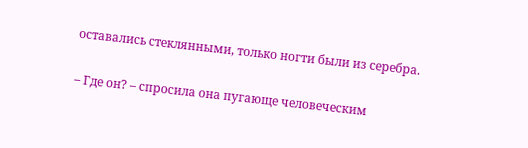оставались стеклянными, только ногти были из серебра.

– Где он? – спросила она пугающе человеческим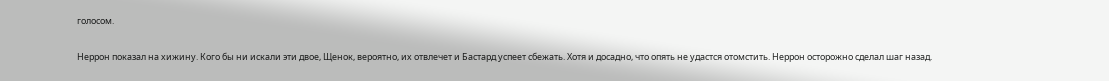голосом.

Неррон показал на хижину. Кого бы ни искали эти двое, Щенок, вероятно, их отвлечет и Бастард успеет сбежать. Хотя и досадно, что опять не удастся отомстить. Неррон осторожно сделал шаг назад.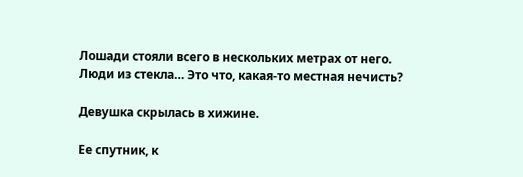Лошади стояли всего в нескольких метрах от него. Люди из стекла… Это что, какая-то местная нечисть?

Девушка скрылась в хижине.

Ее спутник, к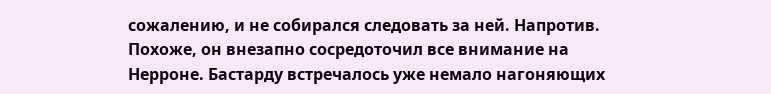сожалению, и не собирался следовать за ней. Напротив. Похоже, он внезапно сосредоточил все внимание на Нерроне. Бастарду встречалось уже немало нагоняющих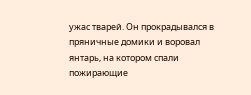ужас тварей. Он прокрадывался в пряничные домики и воровал янтарь, на котором спали пожирающие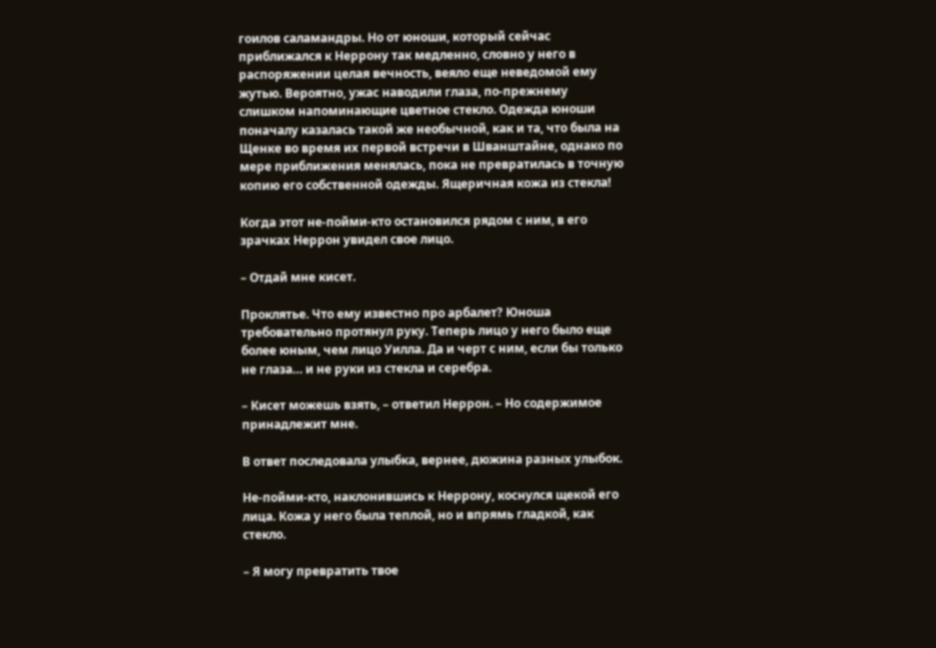гоилов саламандры. Но от юноши, который сейчас приближался к Неррону так медленно, словно у него в распоряжении целая вечность, веяло еще неведомой ему жутью. Вероятно, ужас наводили глаза, по-прежнему слишком напоминающие цветное стекло. Одежда юноши поначалу казалась такой же необычной, как и та, что была на Щенке во время их первой встречи в Шванштайне, однако по мере приближения менялась, пока не превратилась в точную копию его собственной одежды. Ящеричная кожа из стекла!

Когда этот не-пойми-кто остановился рядом с ним, в его зрачках Неррон увидел свое лицо.

– Отдай мне кисет.

Проклятье. Что ему известно про арбалет? Юноша требовательно протянул руку. Теперь лицо у него было еще более юным, чем лицо Уилла. Да и черт с ним, если бы только не глаза… и не руки из стекла и серебра.

– Кисет можешь взять, – ответил Неррон. – Но содержимое принадлежит мне.

В ответ последовала улыбка, вернее, дюжина разных улыбок.

Не-пойми-кто, наклонившись к Неррону, коснулся щекой его лица. Кожа у него была теплой, но и впрямь гладкой, как стекло.

– Я могу превратить твое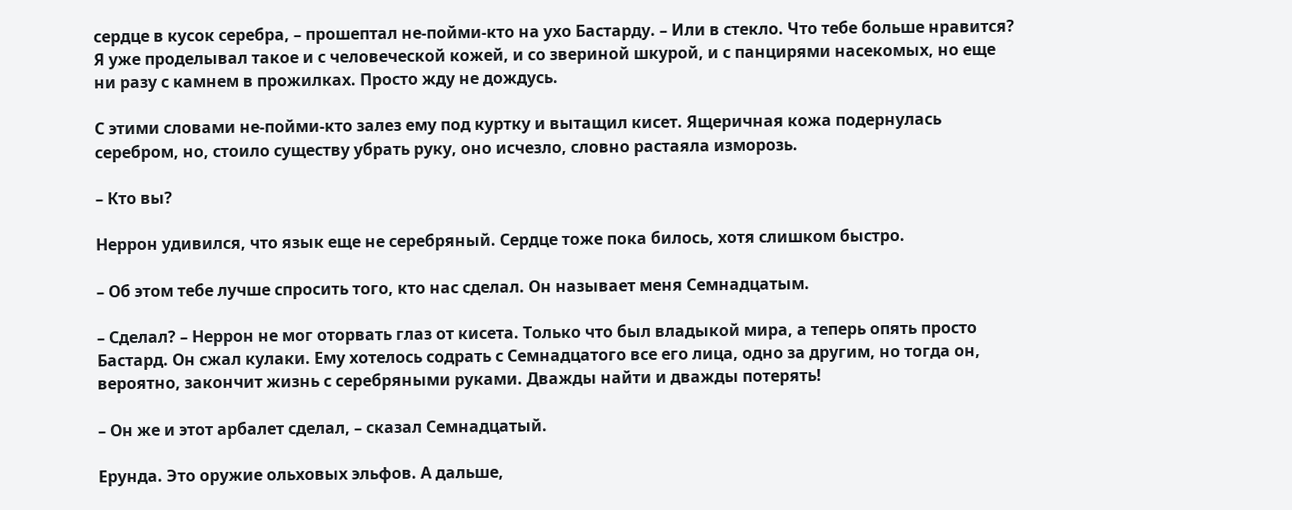сердце в кусок серебра, – прошептал не-пойми-кто на ухо Бастарду. – Или в стекло. Что тебе больше нравится? Я уже проделывал такое и с человеческой кожей, и со звериной шкурой, и с панцирями насекомых, но еще ни разу с камнем в прожилках. Просто жду не дождусь.

С этими словами не-пойми-кто залез ему под куртку и вытащил кисет. Ящеричная кожа подернулась серебром, но, стоило существу убрать руку, оно исчезло, словно растаяла изморозь.

– Кто вы?

Неррон удивился, что язык еще не серебряный. Сердце тоже пока билось, хотя слишком быстро.

– Об этом тебе лучше спросить того, кто нас сделал. Он называет меня Семнадцатым.

– Сделал? – Неррон не мог оторвать глаз от кисета. Только что был владыкой мира, а теперь опять просто Бастард. Он сжал кулаки. Ему хотелось содрать с Семнадцатого все его лица, одно за другим, но тогда он, вероятно, закончит жизнь с серебряными руками. Дважды найти и дважды потерять!

– Он же и этот арбалет сделал, – сказал Семнадцатый.

Ерунда. Это оружие ольховых эльфов. А дальше,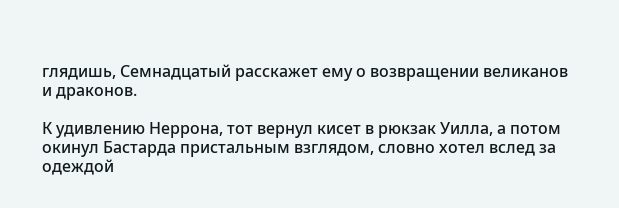глядишь, Семнадцатый расскажет ему о возвращении великанов и драконов.

К удивлению Неррона, тот вернул кисет в рюкзак Уилла, а потом окинул Бастарда пристальным взглядом, словно хотел вслед за одеждой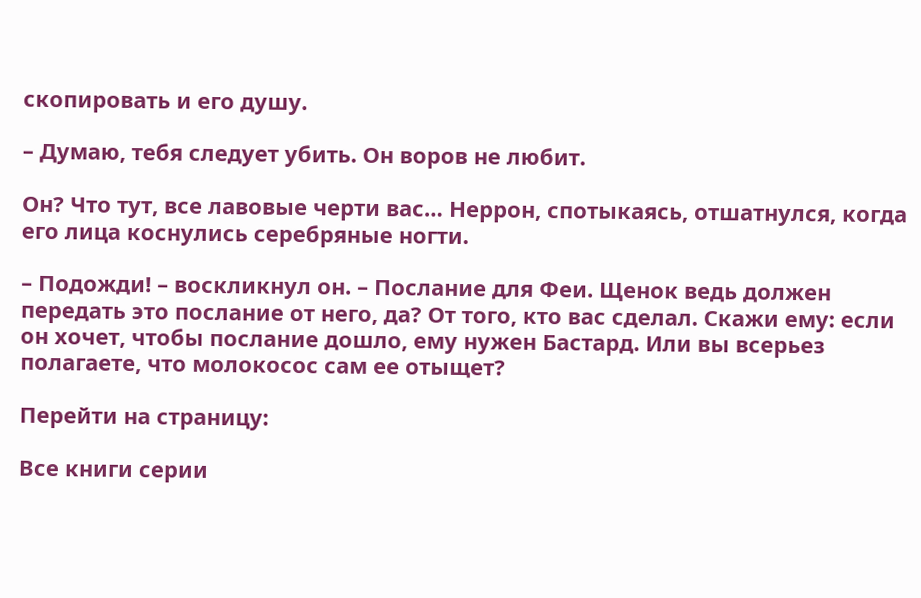скопировать и его душу.

– Думаю, тебя следует убить. Он воров не любит.

Он? Что тут, все лавовые черти вас… Неррон, спотыкаясь, отшатнулся, когда его лица коснулись серебряные ногти.

– Подожди! – воскликнул он. – Послание для Феи. Щенок ведь должен передать это послание от него, да? От того, кто вас сделал. Скажи ему: если он хочет, чтобы послание дошло, ему нужен Бастард. Или вы всерьез полагаете, что молокосос сам ее отыщет?

Перейти на страницу:

Все книги серии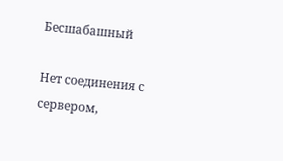Бесшабашный

Нет соединения с сервером,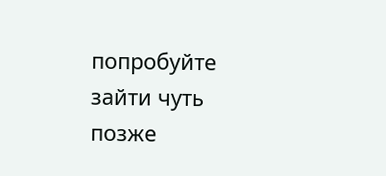попробуйте зайти чуть позже